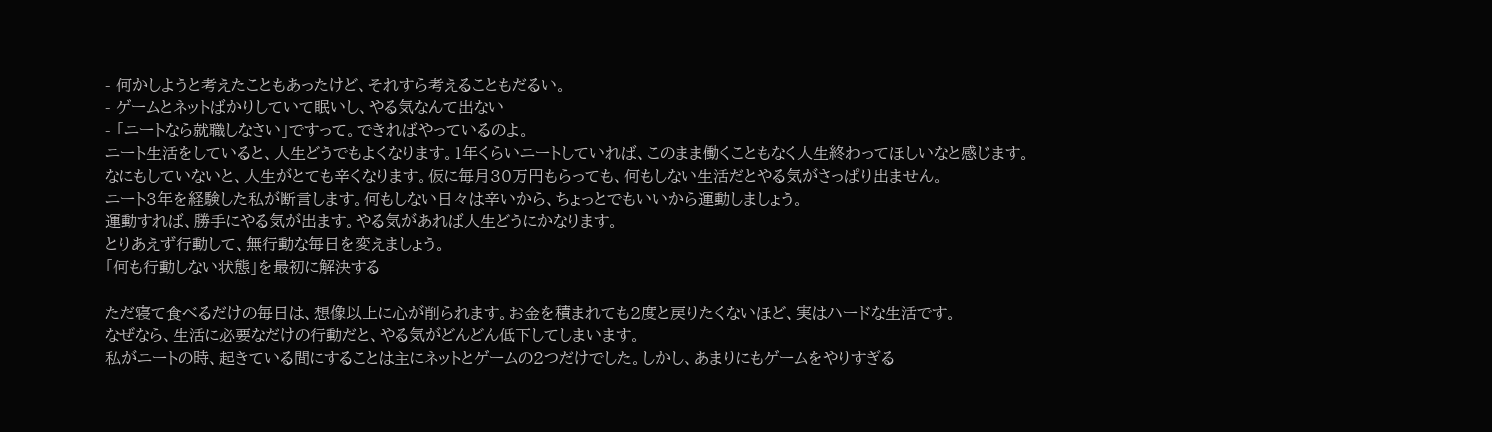- 何かしようと考えたこともあったけど、それすら考えることもだるい。
- ゲームとネットばかりしていて眠いし、やる気なんて出ない
- 「ニートなら就職しなさい」ですって。できればやっているのよ。
ニート生活をしていると、人生どうでもよくなります。1年くらいニートしていれば、このまま働くこともなく人生終わってほしいなと感じます。
なにもしていないと、人生がとても辛くなります。仮に毎月30万円もらっても、何もしない生活だとやる気がさっぱり出ません。
ニート3年を経験した私が断言します。何もしない日々は辛いから、ちょっとでもいいから運動しましょう。
運動すれば、勝手にやる気が出ます。やる気があれば人生どうにかなります。
とりあえず行動して、無行動な毎日を変えましょう。
「何も行動しない状態」を最初に解決する

ただ寝て食べるだけの毎日は、想像以上に心が削られます。お金を積まれても2度と戻りたくないほど、実はハードな生活です。
なぜなら、生活に必要なだけの行動だと、やる気がどんどん低下してしまいます。
私がニートの時、起きている間にすることは主にネットとゲームの2つだけでした。しかし、あまりにもゲームをやりすぎる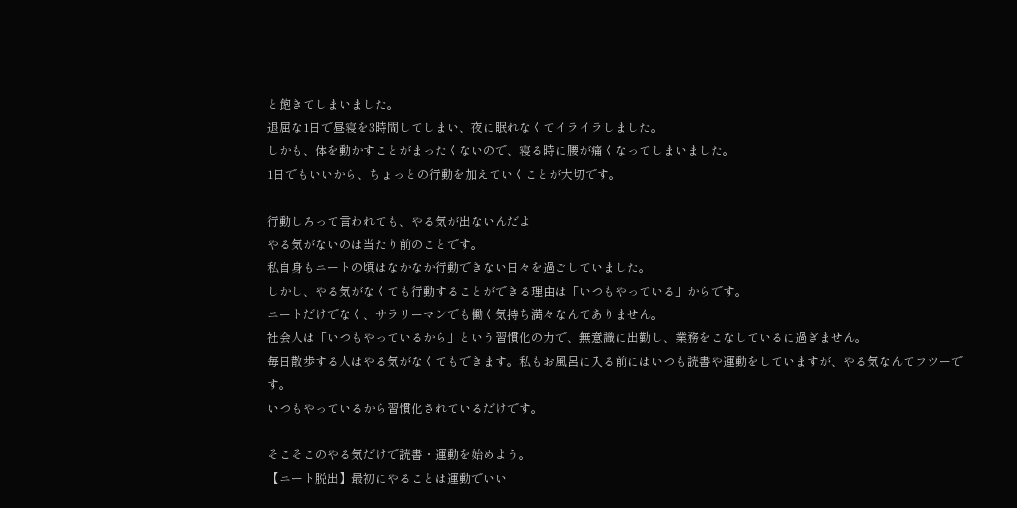と飽きてしまいました。
退屈な1日で昼寝を3時間してしまい、夜に眠れなくてイライラしました。
しかも、体を動かすことがまったくないので、寝る時に腰が痛くなってしまいました。
1日でもいいから、ちょっとの行動を加えていくことが大切です。

行動しろって言われても、やる気が出ないんだよ
やる気がないのは当たり前のことです。
私自身もニートの頃はなかなか行動できない日々を過ごしていました。
しかし、やる気がなくても行動することができる理由は「いつもやっている」からです。
ニートだけでなく、サラリーマンでも働く気持ち満々なんてありません。
社会人は「いつもやっているから」という習慣化の力で、無意識に出勤し、業務をこなしているに過ぎません。
毎日散歩する人はやる気がなくてもできます。私もお風呂に入る前にはいつも読書や運動をしていますが、やる気なんてフツーです。
いつもやっているから習慣化されているだけです。

そこそこのやる気だけで読書・運動を始めよう。
【ニート脱出】最初にやることは運動でいい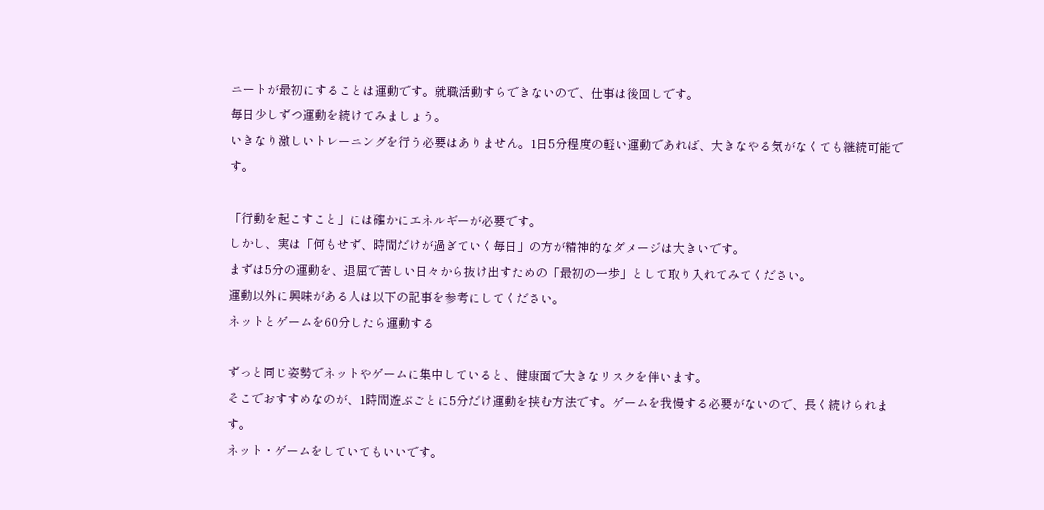ニートが最初にすることは運動です。就職活動すらできないので、仕事は後回しです。
毎日少しずつ運動を続けてみましょう。
いきなり激しいトレーニングを行う必要はありません。1日5分程度の軽い運動であれば、大きなやる気がなくても継続可能です。

「行動を起こすこと」には確かにエネルギーが必要です。
しかし、実は「何もせず、時間だけが過ぎていく毎日」の方が精神的なダメージは大きいです。
まずは5分の運動を、退屈で苦しい日々から抜け出すための「最初の一歩」として取り入れてみてください。
運動以外に興味がある人は以下の記事を参考にしてください。
ネットとゲームを60分したら運動する

ずっと同じ姿勢でネットやゲームに集中していると、健康面で大きなリスクを伴います。
そこでおすすめなのが、1時間遊ぶごとに5分だけ運動を挟む方法です。ゲームを我慢する必要がないので、長く続けられます。
ネット・ゲームをしていてもいいです。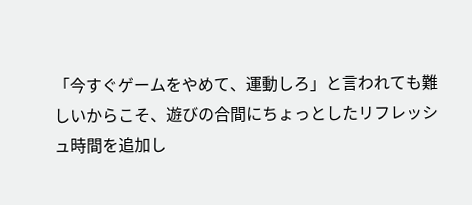「今すぐゲームをやめて、運動しろ」と言われても難しいからこそ、遊びの合間にちょっとしたリフレッシュ時間を追加し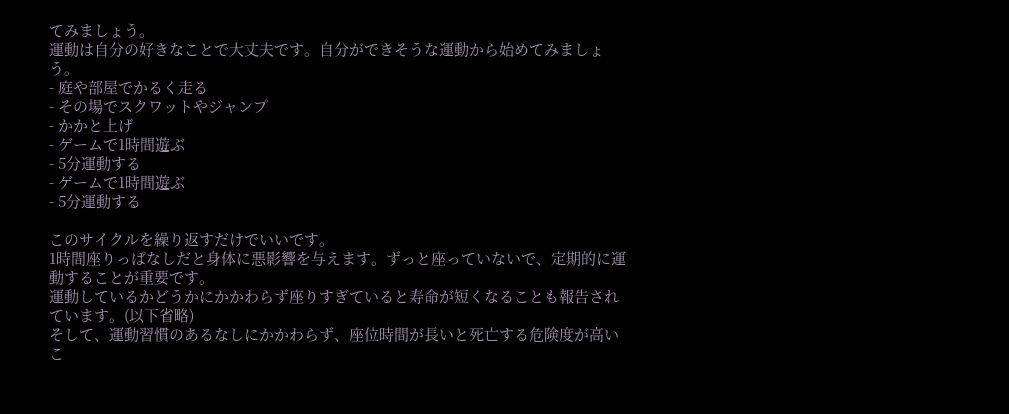てみましょう。
運動は自分の好きなことで大丈夫です。自分ができそうな運動から始めてみましょう。
- 庭や部屋でかるく走る
- その場でスクワットやジャンプ
- かかと上げ
- ゲームで1時間遊ぶ
- 5分運動する
- ゲームで1時間遊ぶ
- 5分運動する

このサイクルを繰り返すだけでいいです。
1時間座りっぱなしだと身体に悪影響を与えます。ずっと座っていないで、定期的に運動することが重要です。
運動しているかどうかにかかわらず座りすぎていると寿命が短くなることも報告されています。(以下省略)
そして、運動習慣のあるなしにかかわらず、座位時間が長いと死亡する危険度が高いこ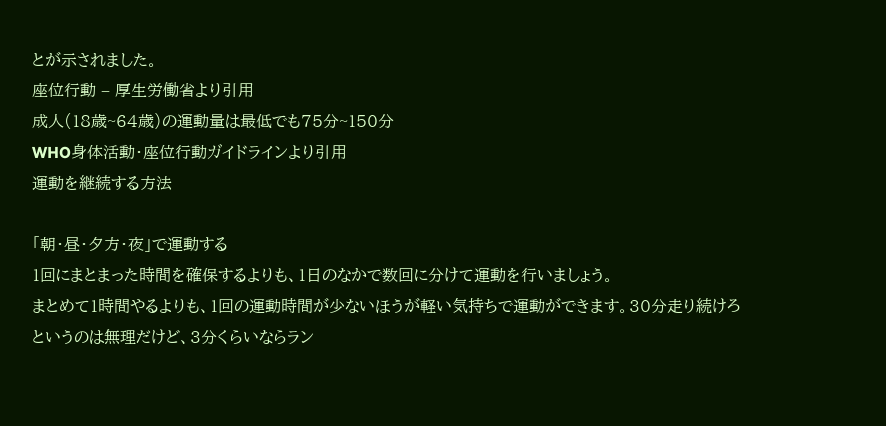とが示されました。
座位行動 – 厚生労働省より引用
成人(18歳~64歳)の運動量は最低でも75分~150分
WHO身体活動・座位行動ガイドラインより引用
運動を継続する方法

「朝・昼・夕方・夜」で運動する
1回にまとまった時間を確保するよりも、1日のなかで数回に分けて運動を行いましょう。
まとめて1時間やるよりも、1回の運動時間が少ないほうが軽い気持ちで運動ができます。30分走り続けろというのは無理だけど、3分くらいならラン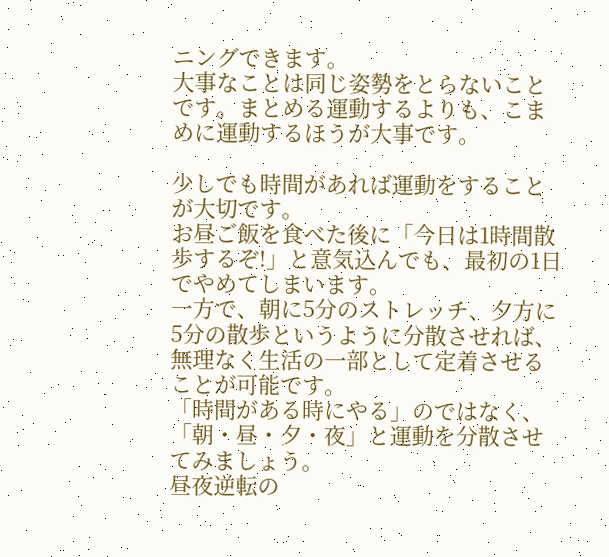ニングできます。
大事なことは同じ姿勢をとらないことです。まとめる運動するよりも、こまめに運動するほうが大事です。

少しでも時間があれば運動をすることが大切です。
お昼ご飯を食べた後に「今日は1時間散歩するぞ!」と意気込んでも、最初の1日でやめてしまいます。
一方で、朝に5分のストレッチ、夕方に5分の散歩というように分散させれば、無理なく生活の一部として定着させることが可能です。
「時間がある時にやる」のではなく、「朝・昼・夕・夜」と運動を分散させてみましょう。
昼夜逆転の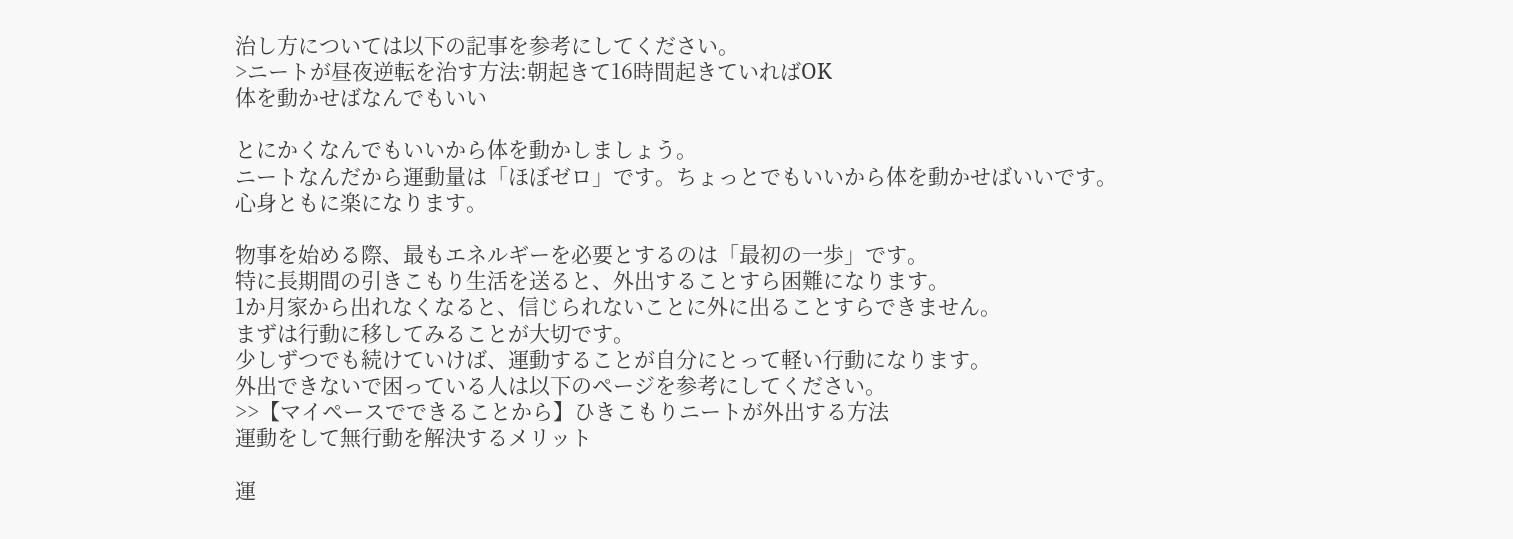治し方については以下の記事を参考にしてください。
>ニートが昼夜逆転を治す方法:朝起きて16時間起きていればOK
体を動かせばなんでもいい

とにかくなんでもいいから体を動かしましょう。
ニートなんだから運動量は「ほぼゼロ」です。ちょっとでもいいから体を動かせばいいです。
心身ともに楽になります。

物事を始める際、最もエネルギーを必要とするのは「最初の一歩」です。
特に長期間の引きこもり生活を送ると、外出することすら困難になります。
1か月家から出れなくなると、信じられないことに外に出ることすらできません。
まずは行動に移してみることが大切です。
少しずつでも続けていけば、運動することが自分にとって軽い行動になります。
外出できないで困っている人は以下のページを参考にしてください。
>>【マイペースでできることから】ひきこもりニートが外出する方法
運動をして無行動を解決するメリット

運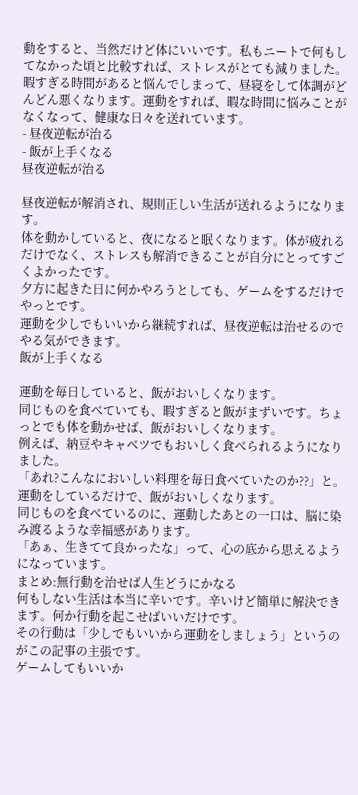動をすると、当然だけど体にいいです。私もニートで何もしてなかった頃と比較すれば、ストレスがとても減りました。
暇すぎる時間があると悩んでしまって、昼寝をして体調がどんどん悪くなります。運動をすれば、暇な時間に悩みことがなくなって、健康な日々を送れています。
- 昼夜逆転が治る
- 飯が上手くなる
昼夜逆転が治る

昼夜逆転が解消され、規則正しい生活が送れるようになります。
体を動かしていると、夜になると眠くなります。体が疲れるだけでなく、ストレスも解消できることが自分にとってすごくよかったです。
夕方に起きた日に何かやろうとしても、ゲームをするだけでやっとです。
運動を少しでもいいから継続すれば、昼夜逆転は治せるのでやる気ができます。
飯が上手くなる

運動を毎日していると、飯がおいしくなります。
同じものを食べていても、暇すぎると飯がまずいです。ちょっとでも体を動かせば、飯がおいしくなります。
例えば、納豆やキャベツでもおいしく食べられるようになりました。
「あれ?こんなにおいしい料理を毎日食べていたのか??」と。
運動をしているだけで、飯がおいしくなります。
同じものを食べているのに、運動したあとの一口は、脳に染み渡るような幸福感があります。
「あぁ、生きてて良かったな」って、心の底から思えるようになっています。
まとめ:無行動を治せば人生どうにかなる
何もしない生活は本当に辛いです。辛いけど簡単に解決できます。何か行動を起こせばいいだけです。
その行動は「少しでもいいから運動をしましょう」というのがこの記事の主張です。
ゲームしてもいいか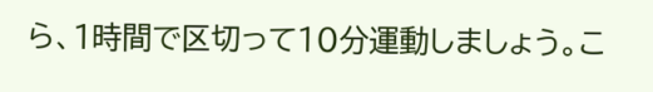ら、1時間で区切って10分運動しましょう。こ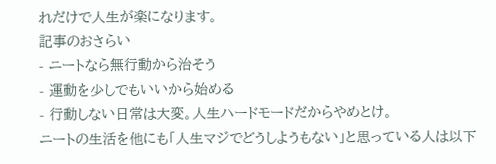れだけで人生が楽になります。
記事のおさらい
- ニートなら無行動から治そう
- 運動を少しでもいいから始める
- 行動しない日常は大変。人生ハードモードだからやめとけ。
ニートの生活を他にも「人生マジでどうしようもない」と思っている人は以下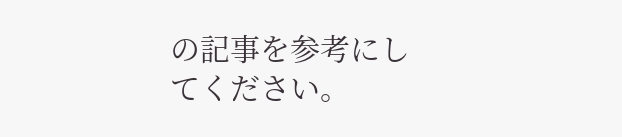の記事を参考にしてください。